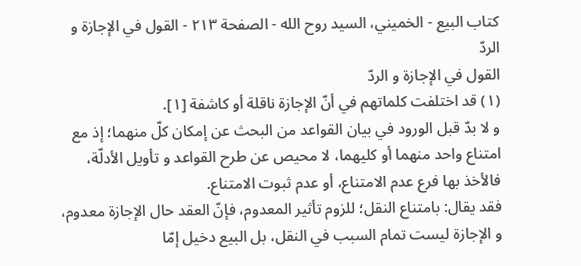كتاب البيع - الخميني، السيد روح الله - الصفحة ٢١٣ - القول في الإجازة و الردّ
القول في الإجازة و الردّ
(١) قد اختلفت كلماتهم في أنّ الإجازة ناقلة أو كاشفة [١].
و لا بدّ قبل الورود في بيان القواعد من البحث عن إمكان كلّ منهما؛ إذ مع امتناع واحد منهما أو كليهما، لا محيص عن طرح القواعد و تأويل الأدلّة، فالأخذ بها فرع عدم الامتناع، أو عدم ثبوت الامتناع.
فقد يقال: بامتناع النقل؛ للزوم تأثير المعدوم، فإنّ العقد حال الإجازة معدوم، و الإجازة ليست تمام السبب في النقل، بل البيع دخيل إمّا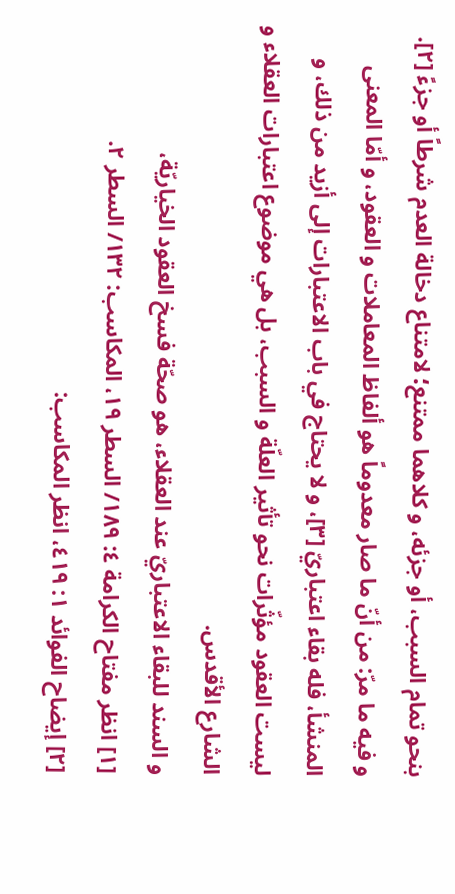بنحو تمام السبب، أو جزئه، و كلاهما ممتنع؛ لامتناع دخالة العدم شرطاً أو جزءً [٢].
و فيه ما مرّ: من أنّ ما صار معدوماً هو ألفاظ المعاملات و العقود، و أمّا المعنى المنشأ، فله بقاء اعتباريّ [٣]، و لا يحتاج في باب الاعتبارات إلى أزيد من ذلك، و ليست العقود مؤثّرات نحو تأثير العلّة و السبب، بل هي موضوع اعتبارات العقلاء و الشارع الأقدس.
و السند للبقاء الاعتباريّ عند العقلاء، هو صحّة فسخ العقود الخياريّة،
[١] انظر مفتاح الكرامة ٤: ١٨٩/ السطر ١٩، المكاسب: ١٣٢/ السطر ٢.
[٢] إيضاح الفوائد ١: ٤١٩، انظر المكاسب: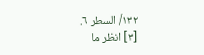١٣٢/ السطر ٦.
[٣] انظر ما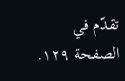تقدّم في الصفحة ١٢٩.